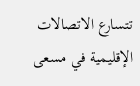تتسارع الاتصالات الإقليمية في مسعى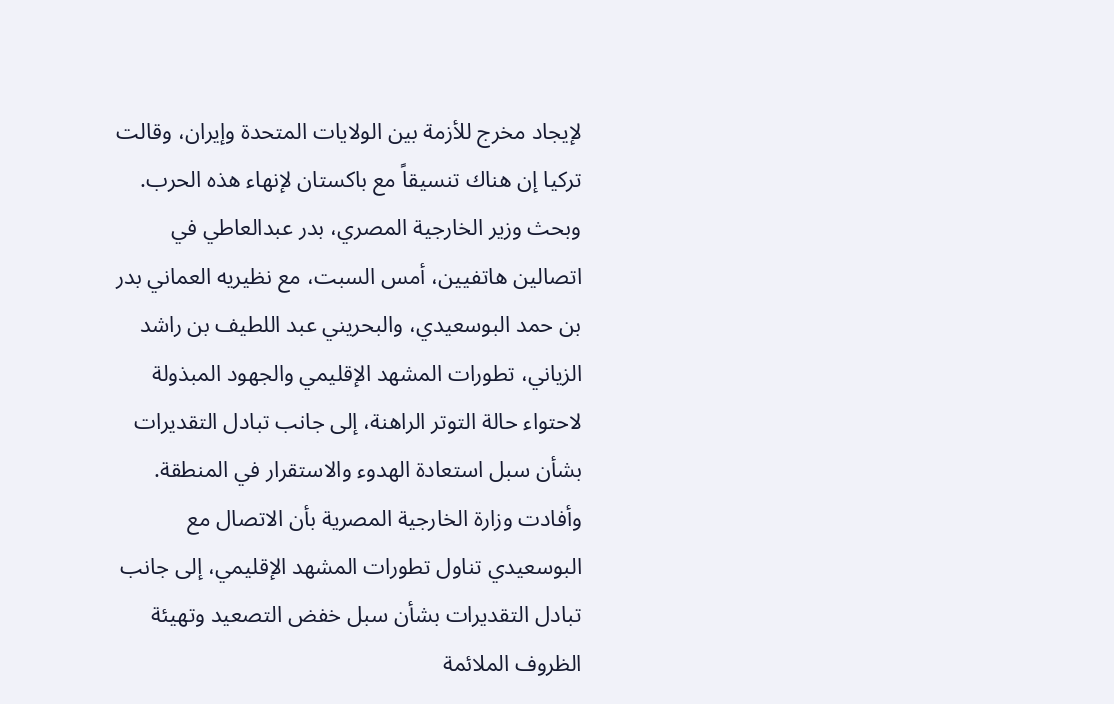لإيجاد مخرج للأزمة بين الولايات المتحدة وإيران، وقالت تركيا إن هناك تنسيقاً مع باكستان لإنهاء هذه الحرب.
وبحث وزير الخارجية المصري، بدر عبدالعاطي في اتصالين هاتفيين، أمس السبت، مع نظيريه العماني بدر بن حمد البوسعيدي، والبحريني عبد اللطيف بن راشد الزياني، تطورات المشهد الإقليمي والجهود المبذولة لاحتواء حالة التوتر الراهنة، إلى جانب تبادل التقديرات بشأن سبل استعادة الهدوء والاستقرار في المنطقة.
وأفادت وزارة الخارجية المصرية بأن الاتصال مع البوسعيدي تناول تطورات المشهد الإقليمي، إلى جانب تبادل التقديرات بشأن سبل خفض التصعيد وتهيئة الظروف الملائمة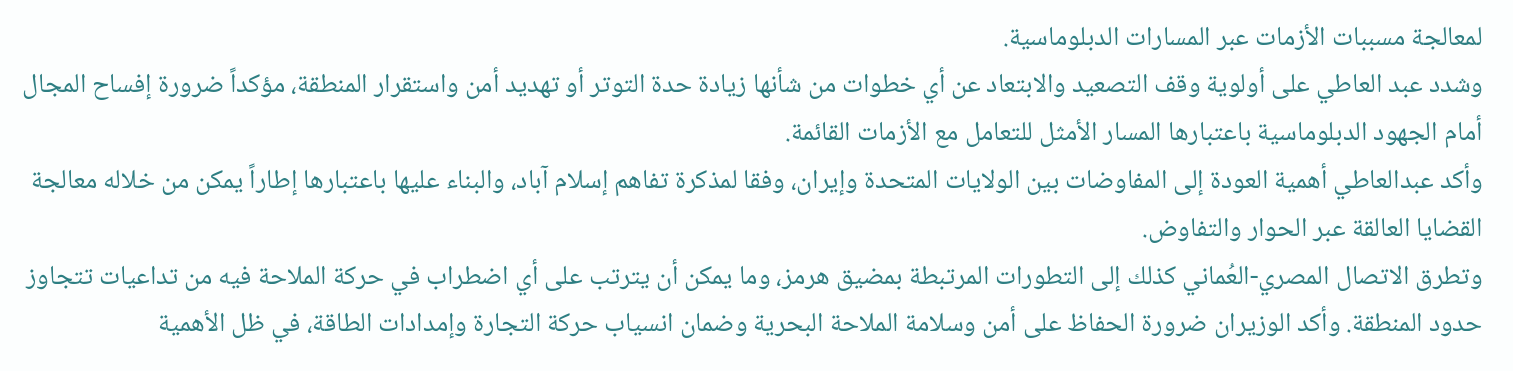لمعالجة مسببات الأزمات عبر المسارات الدبلوماسية.
وشدد عبد العاطي على أولوية وقف التصعيد والابتعاد عن أي خطوات من شأنها زيادة حدة التوتر أو تهديد أمن واستقرار المنطقة، مؤكداً ضرورة إفساح المجال أمام الجهود الدبلوماسية باعتبارها المسار الأمثل للتعامل مع الأزمات القائمة.
وأكد عبدالعاطي أهمية العودة إلى المفاوضات بين الولايات المتحدة وإيران، وفقا لمذكرة تفاهم إسلام آباد، والبناء عليها باعتبارها إطاراً يمكن من خلاله معالجة القضايا العالقة عبر الحوار والتفاوض.
وتطرق الاتصال المصري-العُماني كذلك إلى التطورات المرتبطة بمضيق هرمز، وما يمكن أن يترتب على أي اضطراب في حركة الملاحة فيه من تداعيات تتجاوز حدود المنطقة. وأكد الوزيران ضرورة الحفاظ على أمن وسلامة الملاحة البحرية وضمان انسياب حركة التجارة وإمدادات الطاقة، في ظل الأهمية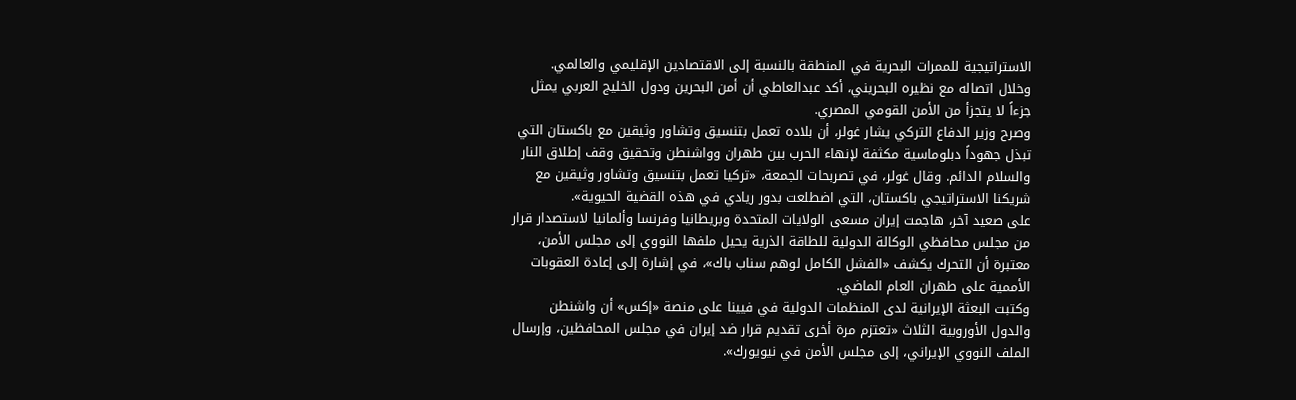الاستراتيجية للممرات البحرية في المنطقة بالنسبة إلى الاقتصادين الإقليمي والعالمي.
وخلال اتصاله مع نظيره البحريني، أكد عبدالعاطي أن أمن البحرين ودول الخليج العربي يمثل جزءاً لا يتجزأ من الأمن القومي المصري.
وصرح وزير الدفاع التركي يشار غولر، أن بلاده تعمل بتنسيق وتشاور وثيقين مع باكستان التي تبذل جهوداً دبلوماسية مكثفة لإنهاء الحرب بين طهران وواشنطن وتحقيق وقف إطلاق النار والسلام الدائم. وقال غولر، في تصربحات الجمعة، «تركيا تعمل بتنسيق وتشاور وثيقين مع شريكنا الاستراتيجي باكستان، التي اضطلعت بدور ريادي في هذه القضية الحيوية».
على صعيد آخر، هاجمت إيران مسعى الولايات المتحدة وبريطانيا وفرنسا وألمانيا لاستصدار قرار من مجلس محافظي الوكالة الدولية للطاقة الذرية يحيل ملفها النووي إلى مجلس الأمن، معتبرة أن التحرك يكشف «الفشل الكامل لوهم سناب باك»، في إشارة إلى إعادة العقوبات الأممية على طهران العام الماضي.
وكتبت البعثة الإيرانية لدى المنظمات الدولية في فيينا على منصة «إكس» أن واشنطن والدول الأوروبية الثلاث «تعتزم مرة أخرى تقديم قرار ضد إيران في مجلس المحافظين، وإرسال الملف النووي الإيراني، إلى مجلس الأمن في نيويورك».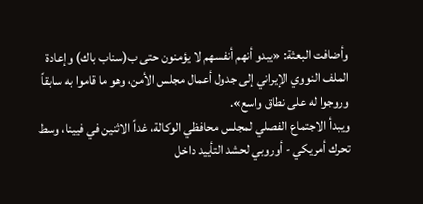وأضافت البعثة: «يبدو أنهم أنفسهم لا يؤمنون حتى ب(سناب باك) وإعادة الملف النووي الإيراني إلى جدول أعمال مجلس الأمن، وهو ما قاموا به سابقاً وروجوا له على نطاق واسع».
ويبدأ الاجتماع الفصلي لمجلس محافظي الوكالة، غداً الاثنين في فيينا، وسط تحرك أمريكي - أوروبي لحشد التأييد داخل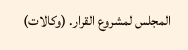المجلس لمشروع القرار. (وكالات)